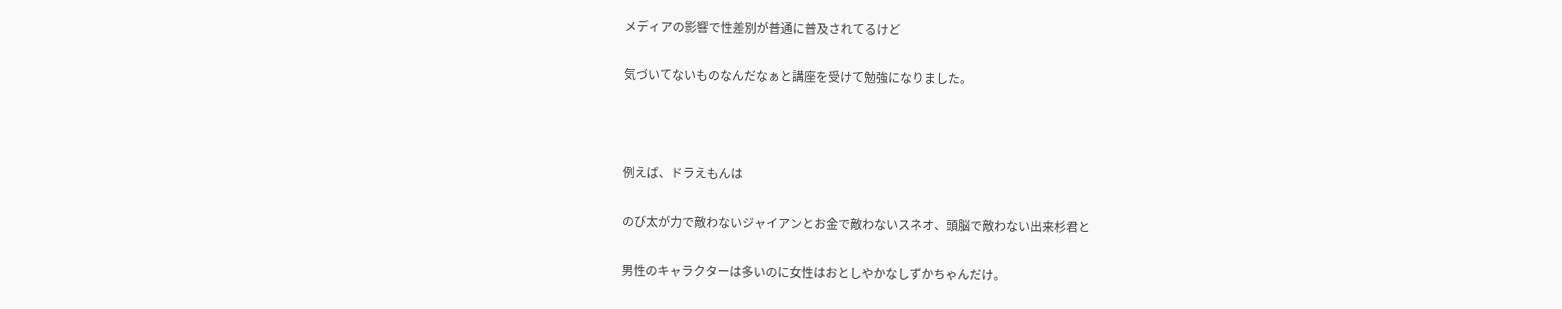メディアの影響で性差別が普通に普及されてるけど

気づいてないものなんだなぁと講座を受けて勉強になりました。



例えば、ドラえもんは

のび太が力で敵わないジャイアンとお金で敵わないスネオ、頭脳で敵わない出来杉君と

男性のキャラクターは多いのに女性はおとしやかなしずかちゃんだけ。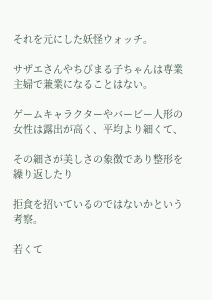それを元にした妖怪ウォッチ。

サザエさんやちびまる子ちゃんは専業主婦で兼業になることはない。

ゲームキャラクターやバービー人形の女性は露出が高く、平均より細くて、

その細さが美しさの象徴であり整形を繰り返したり

拒食を招いているのではないかという考察。

若くて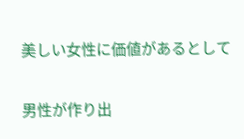美しい女性に価値があるとして

男性が作り出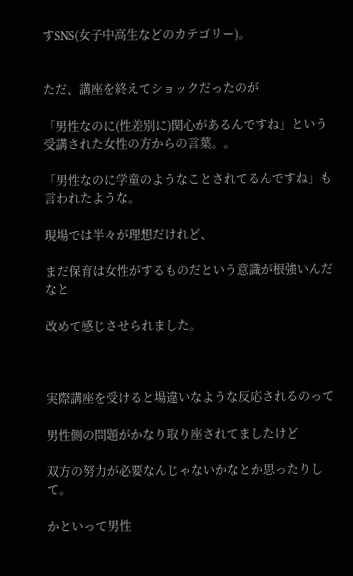すSNS(女子中高生などのカテゴリー)。


ただ、講座を終えてショックだったのが

「男性なのに(性差別に)関心があるんですね」という受講された女性の方からの言葉。。

「男性なのに学童のようなことされてるんですね」も言われたような。

現場では半々が理想だけれど、

まだ保育は女性がするものだという意識が根強いんだなと

改めて感じさせられました。



実際講座を受けると場違いなような反応されるのって

男性側の問題がかなり取り座されてましたけど

双方の努力が必要なんじゃないかなとか思ったりして。

かといって男性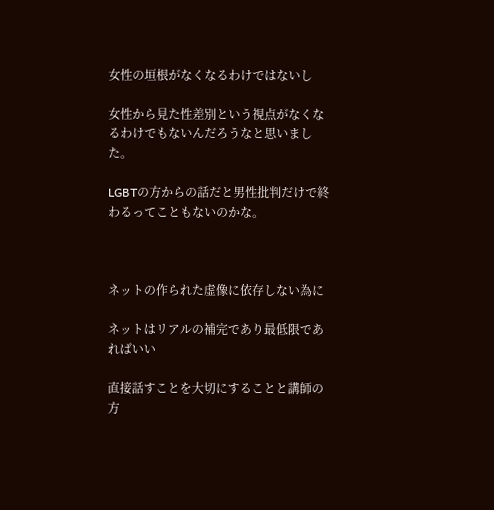女性の垣根がなくなるわけではないし

女性から見た性差別という視点がなくなるわけでもないんだろうなと思いました。

LGBTの方からの話だと男性批判だけで終わるってこともないのかな。



ネットの作られた虚像に依存しない為に

ネットはリアルの補完であり最低限であればいい

直接話すことを大切にすることと講師の方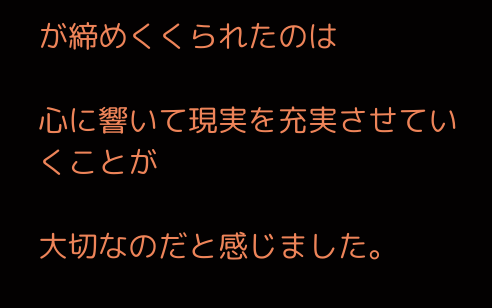が締めくくられたのは

心に響いて現実を充実させていくことが

大切なのだと感じました。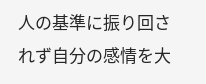人の基準に振り回されず自分の感情を大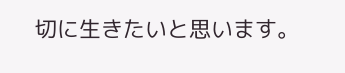切に生きたいと思います。